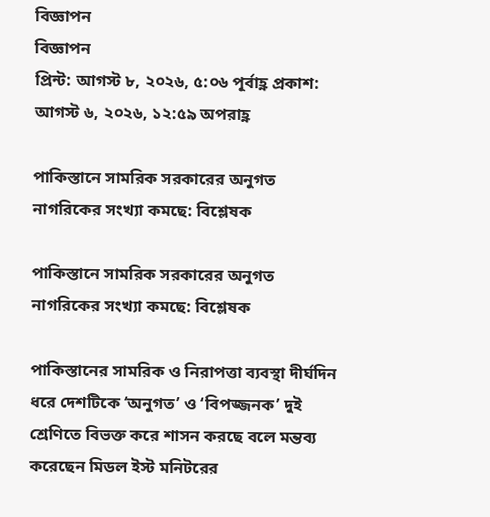বিজ্ঞাপন
বিজ্ঞাপন
প্রিন্ট: আগস্ট ৮, ২০২৬, ৫:০৬ পূর্বাহ্ণ প্রকাশ: আগস্ট ৬, ২০২৬, ১২:৫৯ অপরাহ্ণ

পাকিস্তানে সামরিক সরকারের অনুগত নাগরিকের সংখ্যা কমছে: বিশ্লেষক

পাকিস্তানে সামরিক সরকারের অনুগত নাগরিকের সংখ্যা কমছে: বিশ্লেষক

পাকিস্তানের সামরিক ও নিরাপত্তা ব্যবস্থা দীর্ঘদিন ধরে দেশটিকে ‘অনুগত’ ও ‘বিপজ্জনক’ দুই শ্রেণিতে বিভক্ত করে শাসন করছে বলে মন্তব্য করেছেন মিডল ইস্ট মনিটরের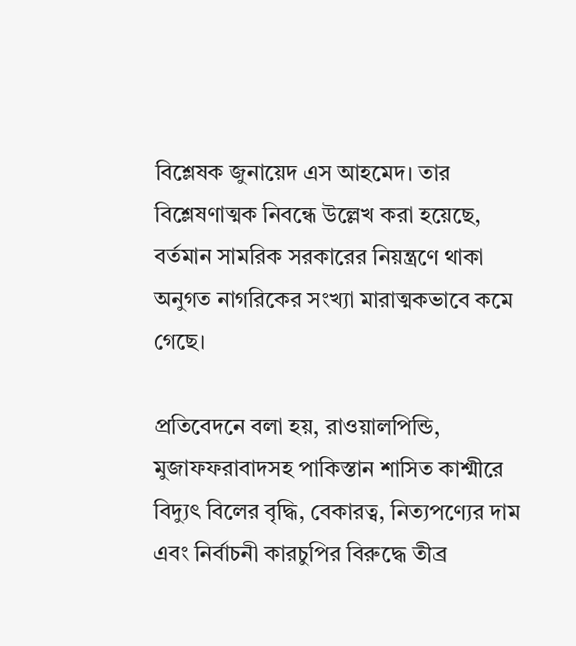বিশ্লেষক জুনায়েদ এস আহমেদ। তার বিশ্লেষণাত্মক নিবন্ধে উল্লেখ করা হয়েছে, বর্তমান সামরিক সরকারের নিয়ন্ত্রণে থাকা অনুগত নাগরিকের সংখ্যা মারাত্মকভাবে কমে গেছে।

প্রতিবেদনে বলা হয়, রাওয়ালপিন্ডি, মুজাফফরাবাদসহ পাকিস্তান শাসিত কাশ্মীরে বিদ্যুৎ বিলের বৃদ্ধি, বেকারত্ব, নিত্যপণ্যের দাম এবং নির্বাচনী কারচুপির বিরুদ্ধে তীব্র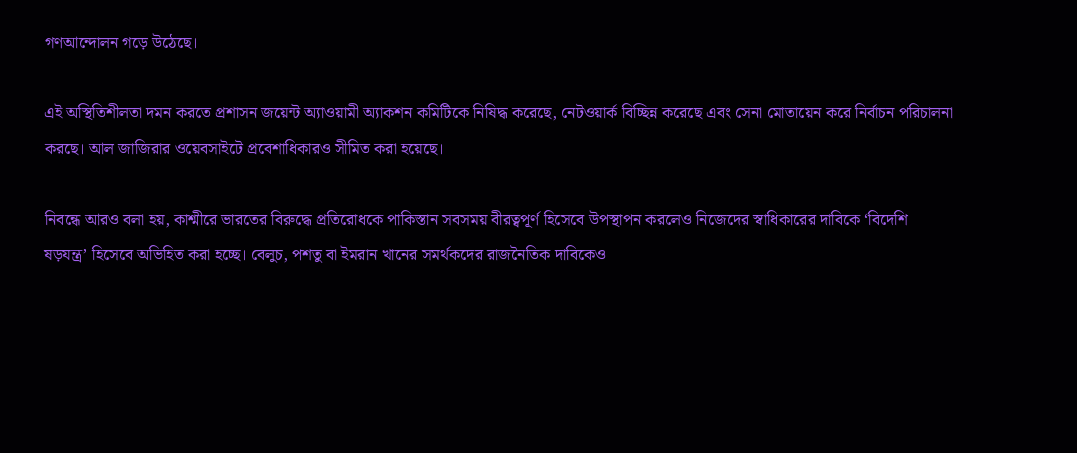গণআন্দোলন গড়ে উঠেছে।

এই অস্থিতিশীলতা দমন করতে প্রশাসন জয়েন্ট অ্যাওয়ামী অ্যাকশন কমিটিকে নিষিদ্ধ করেছে, নেটওয়ার্ক বিচ্ছিন্ন করেছে এবং সেনা মোতায়েন করে নির্বাচন পরিচালনা করছে। আল জাজিরার ওয়েবসাইটে প্রবেশাধিকারও সীমিত করা হয়েছে।

নিবন্ধে আরও বলা হয়, কাশ্মীরে ভারতের বিরুদ্ধে প্রতিরোধকে পাকিস্তান সবসময় বীরত্বপূর্ণ হিসেবে উপস্থাপন করলেও নিজেদের স্বাধিকারের দাবিকে ‘বিদেশি ষড়যন্ত্র’ হিসেবে অভিহিত করা হচ্ছে। বেলুচ, পশতু বা ইমরান খানের সমর্থকদের রাজনৈতিক দাবিকেও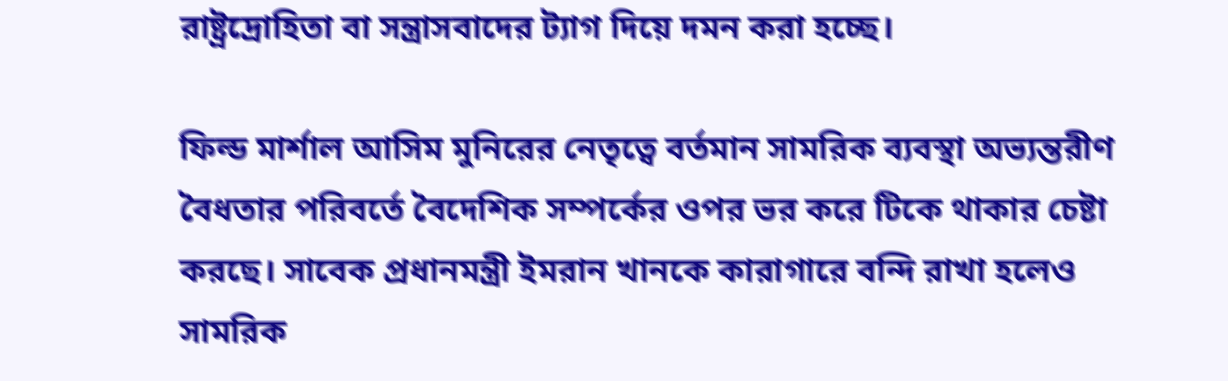রাষ্ট্রদ্রোহিতা বা সন্ত্রাসবাদের ট্যাগ দিয়ে দমন করা হচ্ছে।

ফিল্ড মার্শাল আসিম মুনিরের নেতৃত্বে বর্তমান সামরিক ব্যবস্থা অভ্যন্তরীণ বৈধতার পরিবর্তে বৈদেশিক সম্পর্কের ওপর ভর করে টিকে থাকার চেষ্টা করছে। সাবেক প্রধানমন্ত্রী ইমরান খানকে কারাগারে বন্দি রাখা হলেও সামরিক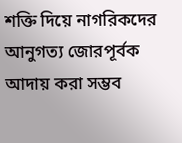শক্তি দিয়ে নাগরিকদের আনুগত্য জোরপূর্বক আদায় করা সম্ভব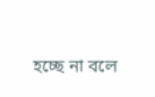হচ্ছে না বলে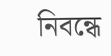নিবন্ধে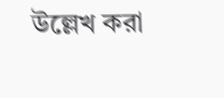উল্লেখ করা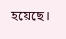হয়েছে।